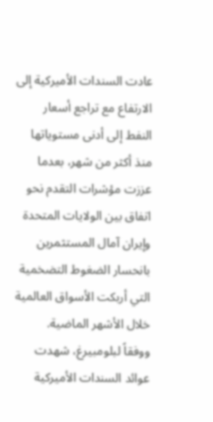عادت السندات الأميركية إلى الارتفاع مع تراجع أسعار النفط إلى أدنى مستوياتها منذ أكثر من شهر، بعدما عززت مؤشرات التقدم نحو اتفاق بين الولايات المتحدة وإيران آمال المستثمرين بانحسار الضغوط التضخمية التي أربكت الأسواق العالمية خلال الأشهر الماضية.
ووفقاً لبلومبيرغ، شهدت عوائد السندات الأميركية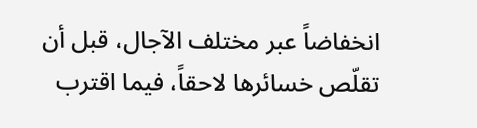انخفاضاً عبر مختلف الآجال، قبل أن تقلّص خسائرها لاحقاً، فيما اقترب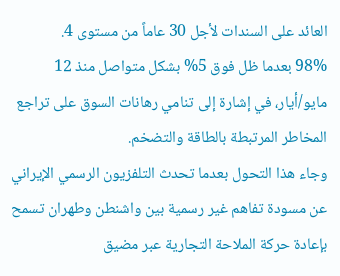العائد على السندات لأجل 30 عاماً من مستوى 4.
98% بعدما ظل فوق 5% بشكل متواصل منذ 12 مايو/أيار، في إشارة إلى تنامي رهانات السوق على تراجع المخاطر المرتبطة بالطاقة والتضخم.
وجاء هذا التحول بعدما تحدث التلفزيون الرسمي الإيراني عن مسودة تفاهم غير رسمية بين واشنطن وطهران تسمح بإعادة حركة الملاحة التجارية عبر مضيق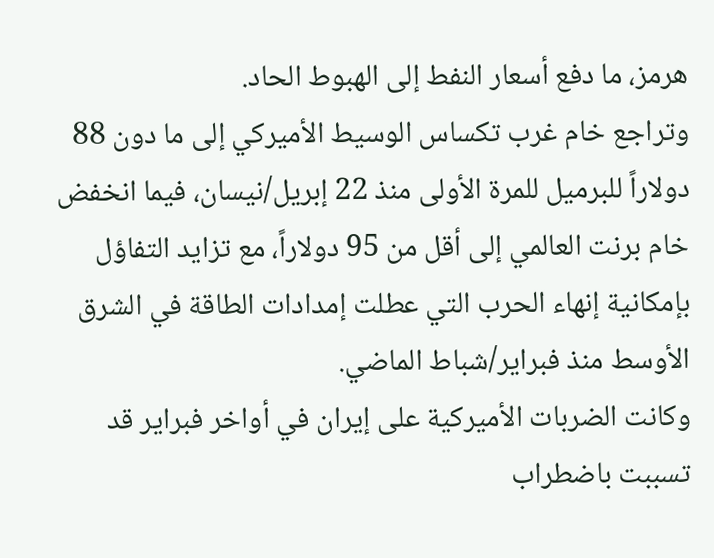هرمز، ما دفع أسعار النفط إلى الهبوط الحاد.
وتراجع خام غرب تكساس الوسيط الأميركي إلى ما دون 88 دولاراً للبرميل للمرة الأولى منذ 22 إبريل/نيسان، فيما انخفض خام برنت العالمي إلى أقل من 95 دولاراً، مع تزايد التفاؤل بإمكانية إنهاء الحرب التي عطلت إمدادات الطاقة في الشرق الأوسط منذ فبراير/شباط الماضي.
وكانت الضربات الأميركية على إيران في أواخر فبراير قد تسببت باضطراب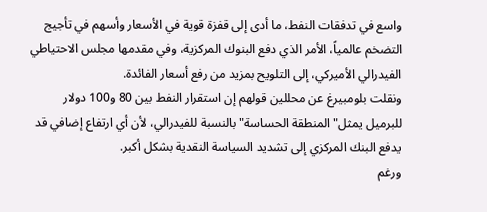واسع في تدفقات النفط، ما أدى إلى قفزة قوية في الأسعار وأسهم في تأجيج التضخم عالمياً، الأمر الذي دفع البنوك المركزية، وفي مقدمها مجلس الاحتياطي الفيدرالي الأميركي، إلى التلويح بمزيد من رفع أسعار الفائدة.
ونقلت بلومبيرغ عن محللين قولهم إن استقرار النفط بين 80 و100 دولار للبرميل يمثل" المنطقة الحساسة" بالنسبة للفيدرالي، لأن أي ارتفاع إضافي قد يدفع البنك المركزي إلى تشديد السياسة النقدية بشكل أكبر.
ورغم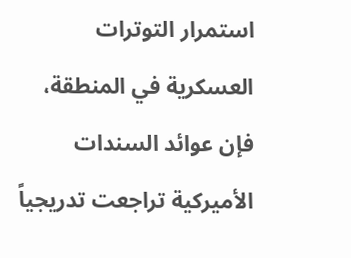استمرار التوترات العسكرية في المنطقة، فإن عوائد السندات الأميركية تراجعت تدريجياً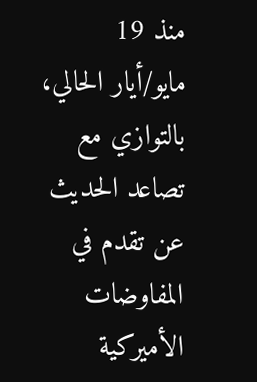منذ 19 مايو/أيار الحالي، بالتوازي مع تصاعد الحديث عن تقدم في المفاوضات الأميركية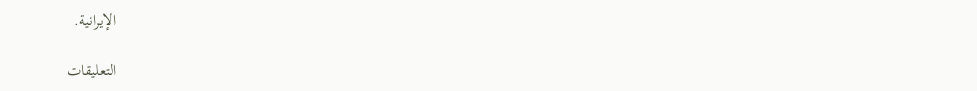الإيرانية.

التعليقات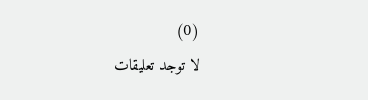(0)
لا توجد تعليقات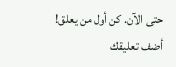حتى الآن. كن أول من يعلق!
أضف تعليقك